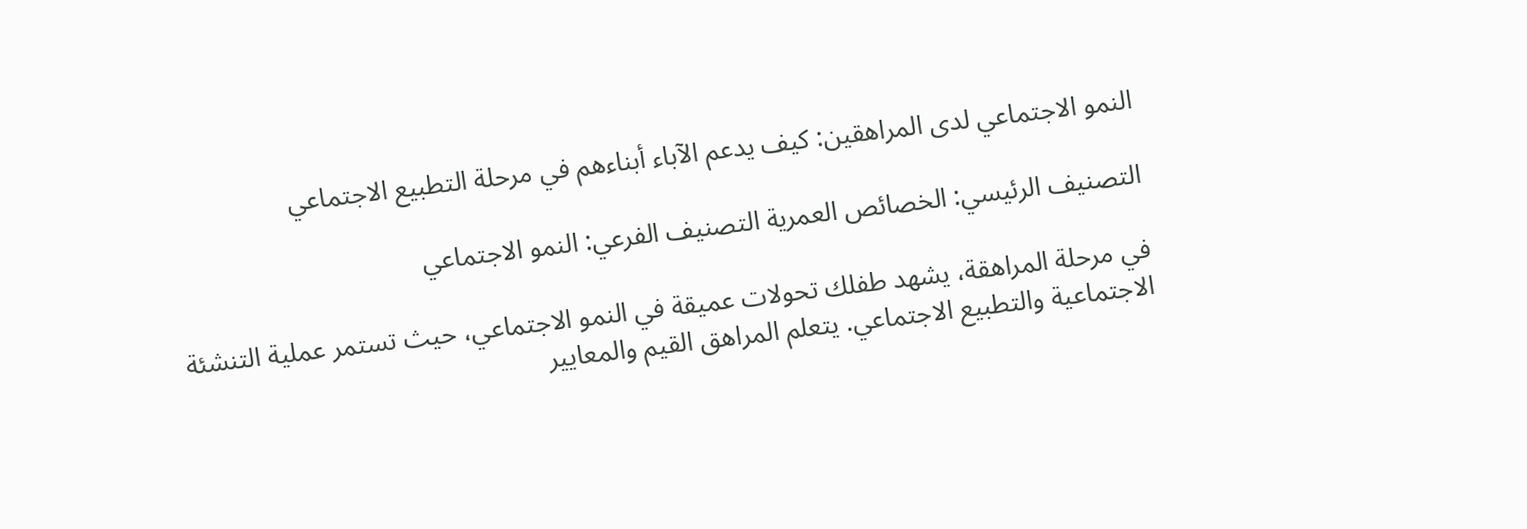النمو الاجتماعي لدى المراهقين: كيف يدعم الآباء أبناءهم في مرحلة التطبيع الاجتماعي

التصنيف الرئيسي: الخصائص العمرية التصنيف الفرعي: النمو الاجتماعي

في مرحلة المراهقة، يشهد طفلك تحولات عميقة في النمو الاجتماعي، حيث تستمر عملية التنشئة الاجتماعية والتطبيع الاجتماعي. يتعلم المراهق القيم والمعايير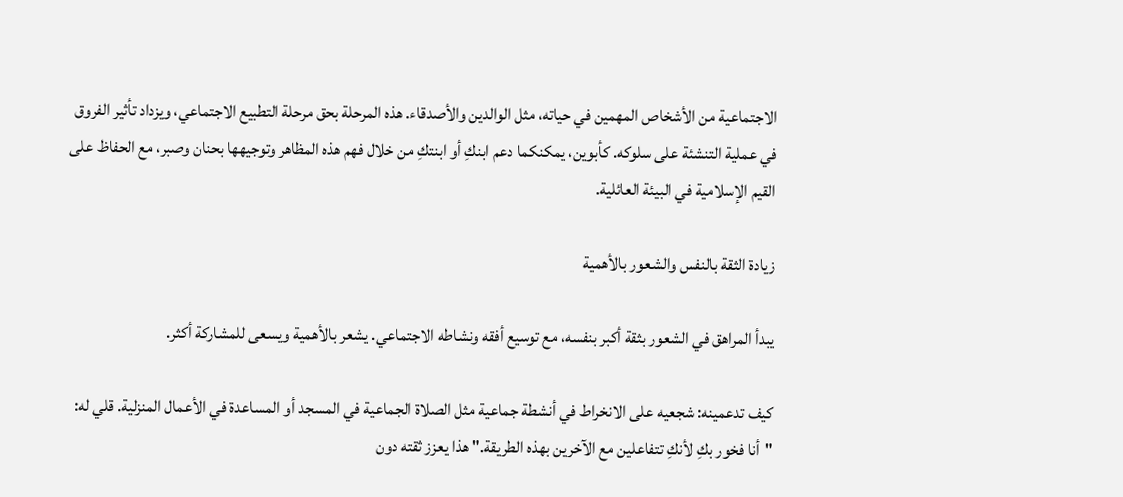الاجتماعية من الأشخاص المهمين في حياته، مثل الوالدين والأصدقاء. هذه المرحلة بحق مرحلة التطبيع الاجتماعي، ويزداد تأثير الفروق في عملية التنشئة على سلوكه. كأبوين، يمكنكما دعم ابنكِ أو ابنتكِ من خلال فهم هذه المظاهر وتوجيهها بحنان وصبر، مع الحفاظ على القيم الإسلامية في البيئة العائلية.

زيادة الثقة بالنفس والشعور بالأهمية

يبدأ المراهق في الشعور بثقة أكبر بنفسه، مع توسيع أفقه ونشاطه الاجتماعي. يشعر بالأهمية ويسعى للمشاركة أكثر.

كيف تدعمينه: شجعيه على الانخراط في أنشطة جماعية مثل الصلاة الجماعية في المسجد أو المساعدة في الأعمال المنزلية. قلي له: "أنا فخور بكِ لأنكِ تتفاعلين مع الآخرين بهذه الطريقة." هذا يعزز ثقته دون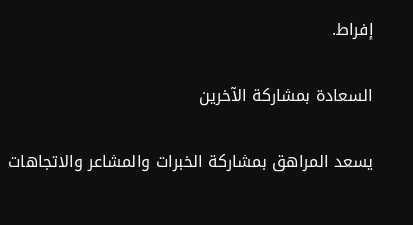إفراط.

السعادة بمشاركة الآخرين

يسعد المراهق بمشاركة الخبرات والمشاعر والاتجاهات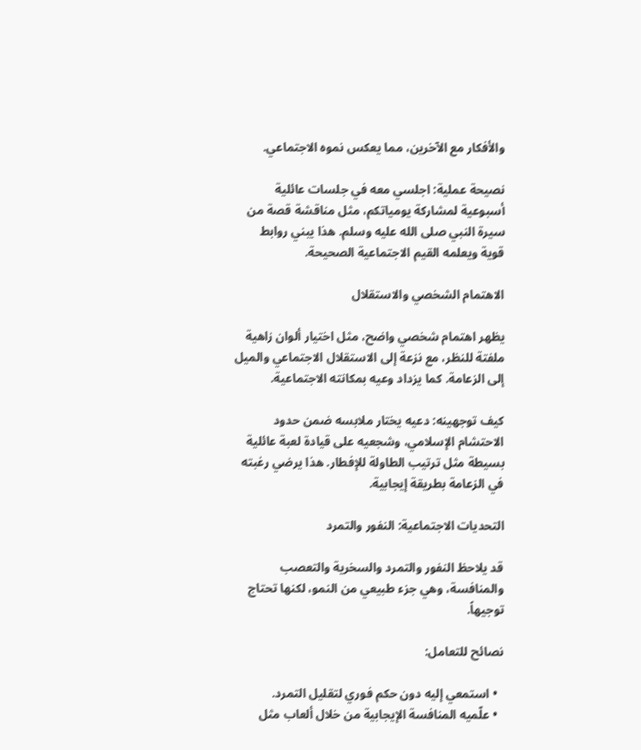والأفكار مع الآخرين، مما يعكس نموه الاجتماعي.

نصيحة عملية: اجلسي معه في جلسات عائلية أسبوعية لمشاركة يومياتكم، مثل مناقشة قصة من سيرة النبي صلى الله عليه وسلم. هذا يبني روابط قوية ويعلمه القيم الاجتماعية الصحيحة.

الاهتمام الشخصي والاستقلال

يظهر اهتمام شخصي واضح، مثل اختيار ألوان زاهية ملفتة للنظر، مع نزعة إلى الاستقلال الاجتماعي والميل إلى الزعامة. كما يزداد وعيه بمكانته الاجتماعية.

كيف توجهينه: دعيه يختار ملابسه ضمن حدود الاحتشام الإسلامي، وشجعيه على قيادة لعبة عائلية بسيطة مثل ترتيب الطاولة للإفطار. هذا يرضي رغبته في الزعامة بطريقة إيجابية.

التحديات الاجتماعية: النفور والتمرد

قد يلاحظ النفور والتمرد والسخرية والتعصب والمنافسة، وهي جزء طبيعي من النمو، لكنها تحتاج توجيهاً.

نصائح للتعامل:

  • استمعي إليه دون حكم فوري لتقليل التمرد.
  • علّميه المنافسة الإيجابية من خلال ألعاب مثل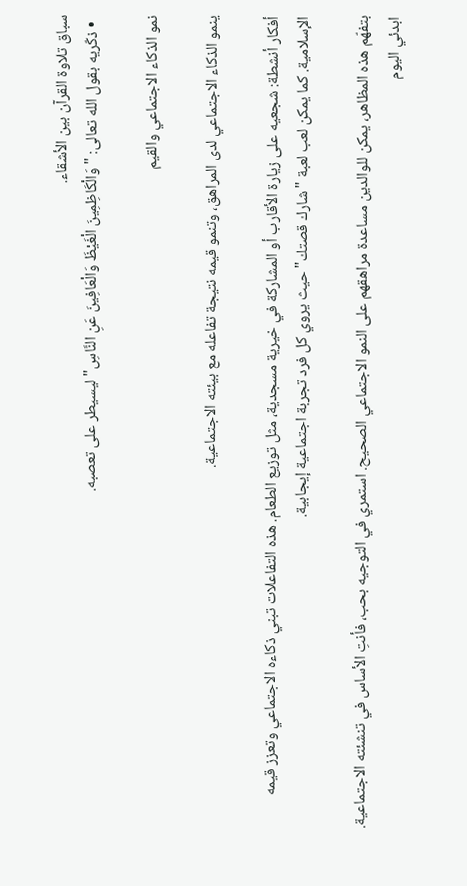سباق تلاوة القرآن بين الأشقاء.
  • ذكّريه بقول الله تعالى: "وَالْكَاظِمِينَ الْغَيْظَ وَالْعَافِينَ عَنِ النَّاسِ" ليسيطر على تعصبه.

نمو الذكاء الاجتماعي والقيم

ينمو الذكاء الاجتماعي لدى المراهق، وتنمو قيمه نتيجة تفاعله مع بيئته الاجتماعية.

أفكار أنشطة: شجعيه على زيارة الأقارب أو المشاركة في خيرية مسجدية، مثل توزيع الطعام. هذه التفاعلات تبني ذكاءه الاجتماعي وتعزز قيمه الإسلامية. كما يمكن لعب لعبة "شارك قصتك" حيث يروي كل فرد تجربة اجتماعية إيجابية.

بتفهّم هذه المظاهر، يمكن للوالدين مساعدة مراهقهم على النمو الاجتماعي الصحيح. استمري في التوجيه بحب، فأنتِ الأساس في تنشئته الاجتماعية. ابدئي اليوم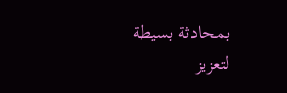بمحادثة بسيطة لتعزيز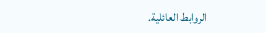الروابط العائلية.